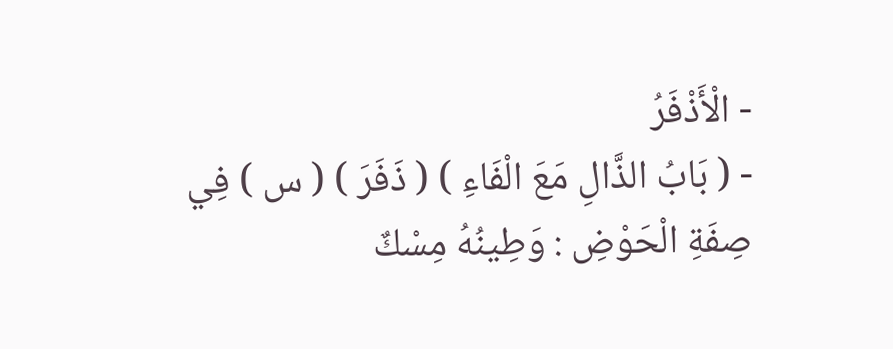- الْأَذْفَرُ
- ( بَابُ الذَّالِ مَعَ الْفَاءِ ) ( ذَفَرَ ) ( س ) فِي صِفَةِ الْحَوْضِ : وَطِينُهُ مِسْكٌ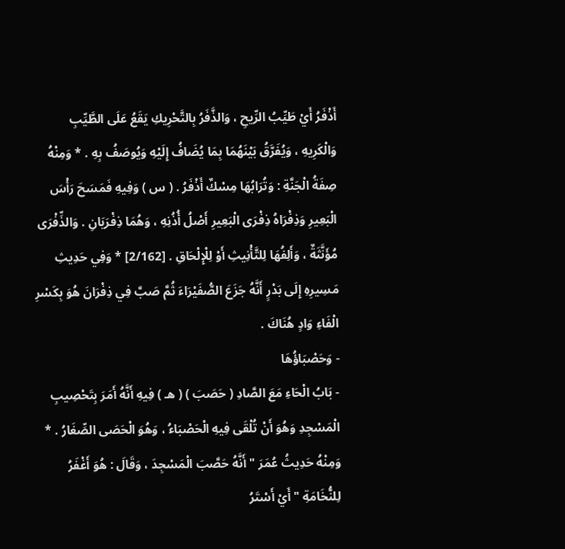أَذْفَرُ أَيْ طَيِّبُ الرِّيحِ ، وَالذَّفَرُ بِالتَّحْرِيكِ يَقَعُ عَلَى الطَّيِّبِ وَالْكَرِيهِ ، وَيُفَرَّقُ بَيْنَهُمَا بِمَا يُضَافُ إِلَيْهِ وَيُوصَفُ بِهِ . * وَمِنْهُ صِفَةُ الْجَنَّةِ : وَتُرَابُهَا مِسْكٌ أَذْفَرُ . ( س ) وَفِيهِ فَمَسَحَ رَأْسَ الْبَعِيرِ وَذِفْرَاهُ ذِفْرَى الْبَعِيرِ أَصْلُ أُذُنِهِ ، وَهُمَا ذِفْرَيَانِ . وَالذِّفْرَى مُؤَنَّثَةٌ ، وَأَلِفُهَا لِلتَّأْنِيثِ أَوْ لِلْإِلْحَاقِ . [2/162] * وَفِي حَدِيثِ مَسِيرِهِ إِلَى بَدْرٍ أَنَّهُ جَزَعَ الصُّفَيْرَاءَ ثُمَّ صَبَّ فِي ذِفْرَانَ هُوَ بِكَسْرِ الْفَاءِ وَادٍ هُنَاكَ .
- وَحَصْبَاؤُهَا
- بَابُ الْحَاءِ مَعَ الصَّادِ ( حَصَبَ ) ( هـ ) فِيهِ أَنَّهُ أَمَرَ بِتَحْصِيبِ الْمَسْجِدِ وَهُوَ أَنْ تُلْقَى فِيهِ الْحَصْبَاءُ ، وَهُوَ الْحَصَى الصِّغَارُ . * وَمِنْهُ حَدِيثُ عُمَرَ " أَنَّهُ حَصَّبَ الْمَسْجِدَ ، وَقَالَ : هُوَ أَغْفَرُ لِلنُّخَامَةِ " أَيْ أَسْتَرُ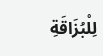لِلْبُزَاقَةِ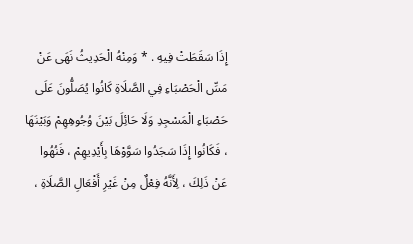إِذَا سَقَطَتْ فِيهِ . * وَمِنْهُ الْحَدِيثُ نَهَى عَنْ مَسِّ الْحَصْبَاءِ فِي الصَّلَاةِ كَانُوا يُصَلُّونَ عَلَى حَصْبَاءِ الْمَسْجِدِ وَلَا حَائِلَ بَيْنَ وُجُوهِهِمْ وَبَيْنَهَا ، فَكَانُوا إِذَا سَجَدُوا سَوَّوْهَا بِأَيْدِيهِمْ ، فَنُهُوا عَنْ ذَلِكَ ، لِأَنَّهُ فِعْلٌ مِنْ غَيْرِ أَفْعَالِ الصَّلَاةِ ،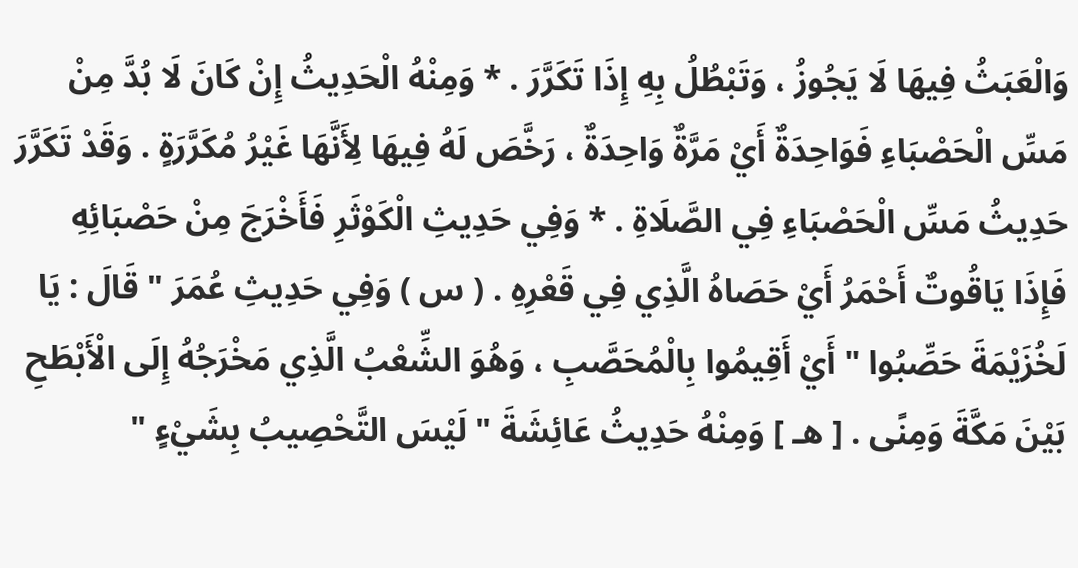وَالْعَبَثُ فِيهَا لَا يَجُوزُ ، وَتَبْطُلُ بِهِ إِذَا تَكَرَّرَ . * وَمِنْهُ الْحَدِيثُ إِنْ كَانَ لَا بُدَّ مِنْ مَسِّ الْحَصْبَاءِ فَوَاحِدَةٌ أَيْ مَرَّةٌ وَاحِدَةٌ ، رَخَّصَ لَهُ فِيهَا لِأَنَّهَا غَيْرُ مُكَرَّرَةٍ . وَقَدْ تَكَرَّرَ حَدِيثُ مَسِّ الْحَصْبَاءِ فِي الصَّلَاةِ . * وَفِي حَدِيثِ الْكَوْثَرِ فَأَخْرَجَ مِنْ حَصْبَائِهِ فَإِذَا يَاقُوتٌ أَحْمَرُ أَيْ حَصَاهُ الَّذِي فِي قَعْرِهِ . ( س ) وَفِي حَدِيثِ عُمَرَ " قَالَ : يَا لَخُزَيْمَةَ حَصِّبُوا " أَيْ أَقِيمُوا بِالْمُحَصَّبِ ، وَهُوَ الشِّعْبُ الَّذِي مَخْرَجُهُ إِلَى الْأَبْطَحِ بَيْنَ مَكَّةَ وَمِنًى . [ هـ ] وَمِنْهُ حَدِيثُ عَائِشَةَ " لَيْسَ التَّحْصِيبُ بِشَيْءٍ "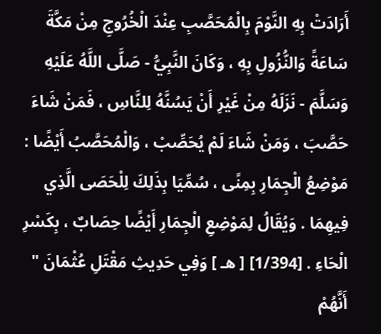أَرَادَتْ بِهِ النَّوْمَ بِالْمُحَصَّبِ عِنْدَ الْخُرُوجِ مِنْ مَكَّةَ سَاعَةً وَالنُّزُولِ بِهِ ، وَكَانَ النَّبِيُّ - صَلَّى اللَّهُ عَلَيْهِ وَسَلَّمَ - نَزَلَهُ مِنْ غَيْرِ أَنْ يَسُنَّهُ لِلنَّاسِ ، فَمَنْ شَاءَ حَصَّبَ ، وَمَنْ شَاءَ لَمْ يُحَصِّبْ ، وَالْمُحَصَّبُ أَيْضًا : مَوْضِعُ الْجِمَارِ بِمِنًى ، سُمِّيَا بِذَلِكَ لِلْحَصَى الَّذِي فِيهِمَا . وَيُقَالُ لِمَوْضِعِ الْجِمَارِ أَيْضًا حِصَابٌ ، بِكَسْرِ الْحَاءِ . [1/394] [ هـ ] وَفِي حَدِيثِ مَقْتَلِ عُثْمَانَ " أَنَّهُمْ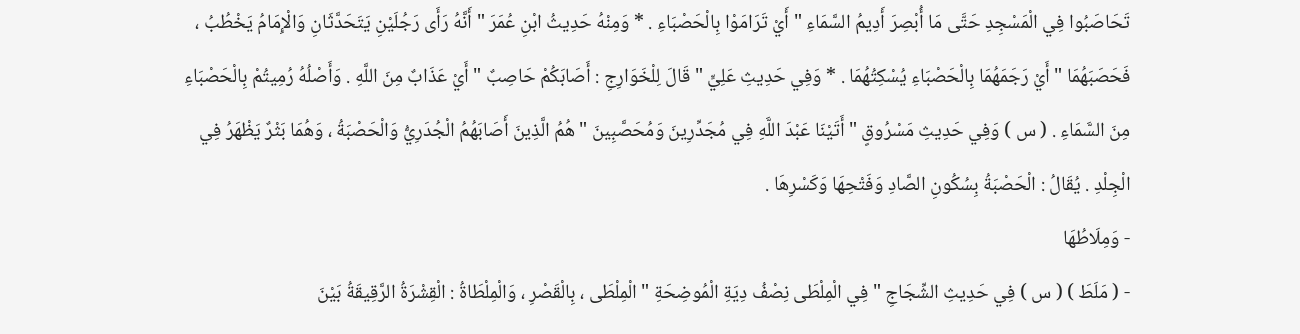تَحَاصَبُوا فِي الْمَسْجِدِ حَتَّى مَا أُبْصِرَ أَدِيمُ السَّمَاءِ " أَيْ تَرَامَوْا بِالْحَصْبَاءِ . * وَمِنْهُ حَدِيثُ ابْنِ عُمَرَ " أَنَّهُ رَأَى رَجُلَيْنِ يَتَحَدَّثَانِ وَالْإِمَامُ يَخْطُبُ ، فَحَصَبَهُمَا " أَيْ رَجَمَهُمَا بِالْحَصْبَاءِ يُسْكِتُهُمَا . * وَفِي حَدِيثِ عَلِيٍّ " قَالَ لِلْخَوَارِجِ : أَصَابَكُمْ حَاصِبٌ " أَيْ عَذَابٌ مِنَ اللَّهِ . وَأَصْلُهُ رُمِيتُمْ بِالْحَصْبَاءِ مِنَ السَّمَاءِ . ( س ) وَفِي حَدِيثِ مَسْرُوقٍ " أَتَيْنَا عَبْدَ اللَّهِ فِي مُجَدِّرِينَ وَمُحَصَّبِينَ " هُمُ الَّذِينَ أَصَابَهُمُ الْجُدَرِيُّ وَالْحَصْبَةُ ، وَهُمَا بَثْرٌ يَظْهَرُ فِي الْجِلْدِ . يُقَالُ : الْحَصْبَةُ بِسُكُونِ الصَّادِ وَفَتْحِهَا وَكَسْرِهَا .
- وَمِلَاطُهَا
- ( مَلَطَ ) ( س ) فِي حَدِيثِ الشِّجَاجِ " فِي الْمِلْطَى نِصْفُ دِيَةِ الْمُوضِحَةِ " الْمِلْطَى ، بِالْقَصْرِ ، وَالْمِلْطَاةُ : الْقِشْرَةُ الرَّقِيقَةُ بَيْنَ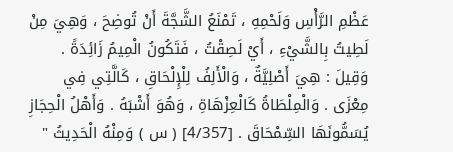عَظْمِ الرَّأْسِ وَلَحْمِهِ ، تَمْنَعُ الشَّجَّةَ أَنْ تُوضِحَ ، وَهِيَ مِنْ لَطِيتُ بِالشَّيْءِ ، أَيْ لَصِقْتُ ، فَتَكُونُ الْمِيمُ زَائِدَةً . وَقِيلَ : هِيَ أَصْلِيَّةٌ ، وَالْأَلِفُ لِلْإِلْحَاقِ ، كَالَّتِي فِي مِعْزَى . وَالْمِلْطَاةُ كَالْعِزْهَاةِ ، وَهُوَ أَشْبَهُ . وَأَهْلُ الْحِجَازِ يُسَمُّونَهَا السِّمْحَاقَ . [4/357] ( س ) وَمِنْهُ الْحَدِيثُ "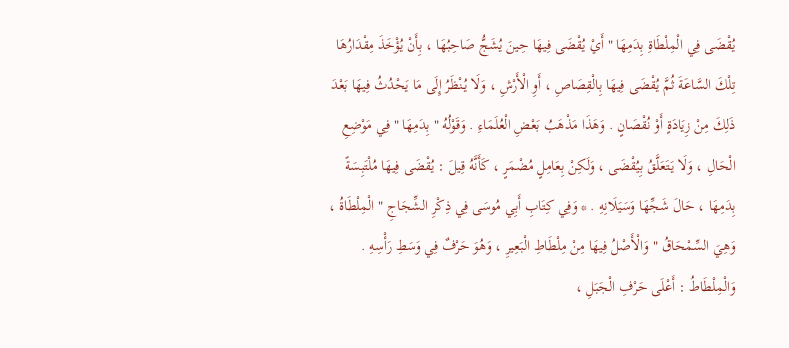يُقْضَى فِي الْمِلْطَاةِ بِدَمِهَا " أَيْ يُقْضَى فِيهَا حِينَ يُشَجُّ صَاحِبُهَا ، بِأَنْ يُؤْخَذَ مِقْدَارُهَا تِلْكَ السَّاعَةَ ثُمَّ يُقْضَى فِيهَا بِالْقِصَاصِ ، أَوِ الْأَرْشِ ، وَلَا يُنْظَرُ إِلَى مَا يَحْدُثُ فِيهَا بَعْدَ ذَلِكَ مِنْ زِيَادَةٍ أَوْ نُقْصَانٍ . وَهَذَا مَذْهَبُ بَعْضِ الْعُلَمَاءِ . وَقَوْلُهُ " بِدَمِهَا " فِي مَوْضِعِ الْحَالِ ، وَلَا يَتَعَلَّقُ بِيُقْضَى ، وَلَكِنْ بِعَامِلٍ مُضْمَرٍ ، كَأَنَّهُ قِيلَ : يُقْضَى فِيهَا مُلْتَبِسَةً بِدَمِهَا ، حَالَ شَجِّهَا وَسَيَلَانِهِ . * وَفِي كِتَابِ أَبِي مُوسَى فِي ذِكْرِ الشِّجَاجِ " الْمِلْطَاةُ ، وَهِيَ السِّمْحَاقُ " وَالْأَصْلُ فِيهَا مِنْ مِلْطَاطِ الْبَعِيرِ ، وَهُوَ حَرْفٌ فِي وَسَطِ رَأْسِهِ . وَالْمِلْطَاطُ : أَعْلَى حَرْفِ الْجَبَلِ ،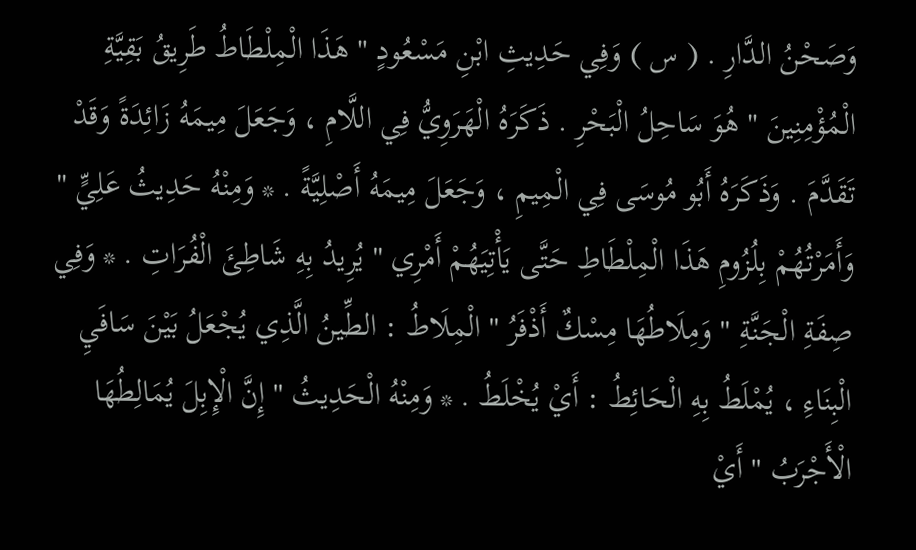وَصَحْنُ الدَّارِ . ( س ) وَفِي حَدِيثِ ابْنِ مَسْعُودٍ " هَذَا الْمِلْطَاطُ طَرِيقُ بَقِيَّةِ الْمُؤْمِنِينَ " هُوَ سَاحِلُ الْبَحْرِ . ذَكَرَهُ الْهَرَوِيُّ فِي اللَّامِ ، وَجَعَلَ مِيمَهُ زَائِدَةً وَقَدْ تَقَدَّمَ . وَذَكَرَهُ أَبُو مُوسَى فِي الْمِيمِ ، وَجَعَلَ مِيمَهُ أَصْلِيَّةً . * وَمِنْهُ حَدِيثُ عَلِيٍّ " وَأَمَرْتُهُمْ بِلُزُومِ هَذَا الْمِلْطَاطِ حَتَّى يَأْتِيَهُمْ أَمْرِي " يُرِيدُ بِهِ شَاطِئَ الْفُرَاتِ . * وَفِي صِفَةِ الْجَنَّةِ " وَمِلَاطُهَا مِسْكٌ أَذْفَرُ " الْمِلَاطُ : الطِّينُ الَّذِي يُجْعَلُ بَيْنَ سَافَيِ الْبِنَاءِ ، يُمْلَطُ بِهِ الْحَائِطُ : أَيْ يُخْلَطُ . * وَمِنْهُ الْحَدِيثُ " إِنَّ الْإِبِلَ يُمَالِطُهَا الْأَجْرَبُ " أَيْ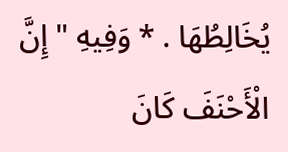يُخَالِطُهَا . * وَفِيهِ " إِنَّ الْأَحْنَفَ كَانَ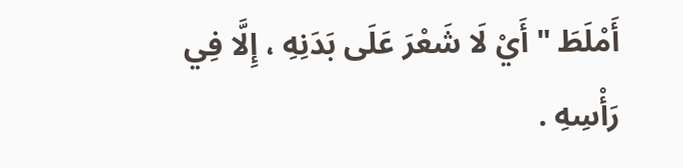أَمْلَطَ " أَيْ لَا شَعْرَ عَلَى بَدَنِهِ ، إِلَّا فِي رَأْسِهِ .